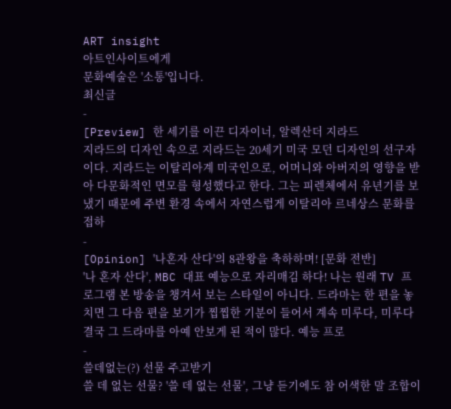ART insight
아트인사이트에게
문화예술은 '소통'입니다.
최신글
-
[Preview] 한 세기를 이끈 디자이너, 알렉산더 지라드
지라드의 디자인 속으로 지라드는 20세기 미국 모던 디자인의 선구자이다. 지라드는 이탈리아계 미국인으로, 어머니와 아버지의 영향을 받아 다문화적인 면모를 형성했다고 한다. 그는 피렌체에서 유년기를 보냈기 때문에 주변 환경 속에서 자연스럽게 이탈리아 르네상스 문화를 접하
-
[Opinion] '나혼자 산다'의 8관왕을 축하하며! [문화 전반]
'나 혼자 산다', MBC 대표 예능으로 자리매김 하다! 나는 원래 TV 프로그램 본 방송을 챙겨서 보는 스타일이 아니다. 드라마는 한 편을 놓치면 그 다음 편을 보기가 찝찝한 기분이 들어서 계속 미루다, 미루다 결국 그 드라마를 아예 안보게 된 적이 많다. 예능 프로
-
쓸데없는(?) 선물 주고받기
쓸 데 없는 선물? '쓸 데 없는 선물', 그냥 듣기에도 참 어색한 말 조합이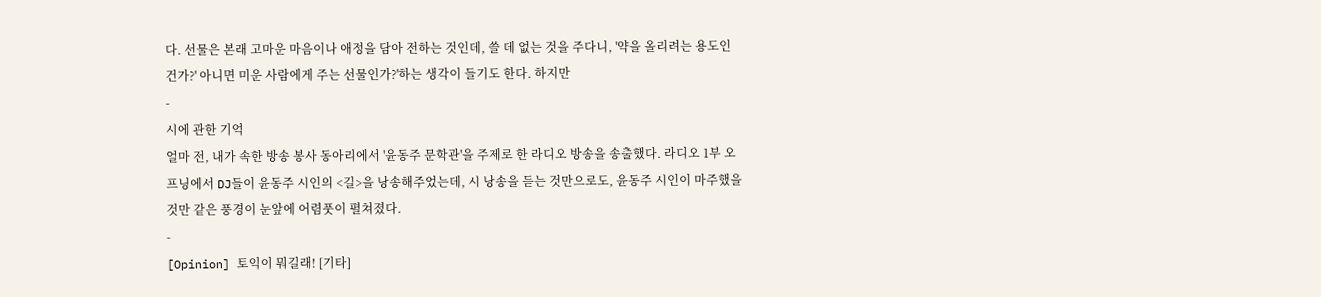다. 선물은 본래 고마운 마음이나 애정을 담아 전하는 것인데, 쓸 데 없는 것을 주다니, '약을 올리려는 용도인건가?' 아니면 미운 사람에게 주는 선물인가?'하는 생각이 들기도 한다. 하지만
-
시에 관한 기억
얼마 전, 내가 속한 방송 봉사 동아리에서 '윤동주 문학관'을 주제로 한 라디오 방송을 송출했다. 라디오 1부 오프닝에서 DJ들이 윤동주 시인의 <길>을 낭송해주었는데, 시 낭송을 듣는 것만으로도, 윤동주 시인이 마주했을 것만 같은 풍경이 눈앞에 어렴풋이 펼쳐졌다.
-
[Opinion] 토익이 뭐길래! [기타]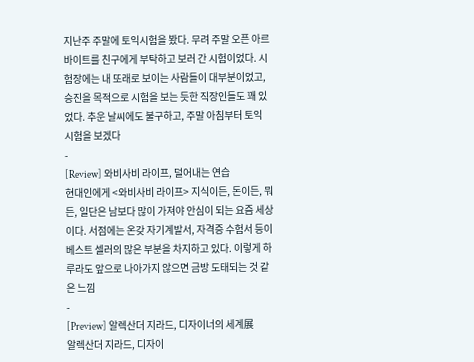지난주 주말에 토익시험을 봤다. 무려 주말 오픈 아르바이트를 친구에게 부탁하고 보러 간 시험이었다. 시험장에는 내 또래로 보이는 사람들이 대부분이었고, 승진을 목적으로 시험을 보는 듯한 직장인들도 꽤 있었다. 추운 날씨에도 불구하고, 주말 아침부터 토익 시험을 보겠다
-
[Review] 와비사비 라이프, 덜어내는 연습
현대인에게 <와비사비 라이프> 지식이든, 돈이든, 뭐든, 일단은 남보다 많이 가져야 안심이 되는 요즘 세상이다. 서점에는 온갖 자기계발서, 자격증 수험서 등이 베스트 셀러의 많은 부분을 차지하고 있다. 이렇게 하루라도 앞으로 나아가지 않으면 금방 도태되는 것 같은 느낌
-
[Preview] 알렉산더 지라드, 디자이너의 세계展
알렉산더 지라드, 디자이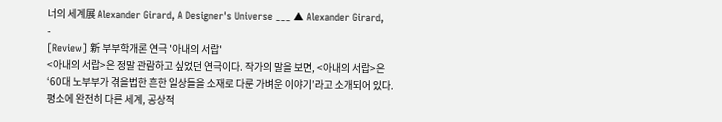너의 세계展 Alexander Girard, A Designer's Universe ___ ▲ Alexander Girard,
-
[Review] 新 부부학개론 연극 '아내의 서랍'
<아내의 서랍>은 정말 관람하고 싶었던 연극이다. 작가의 말을 보면, <아내의 서랍>은 ‘60대 노부부가 겪을법한 흔한 일상들을 소재로 다룬 가벼운 이야기’라고 소개되어 있다. 평소에 완전히 다른 세계, 공상적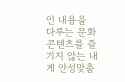인 내용을 다루는 문화 콘텐츠를 즐기지 않는 내게 안성맞춤